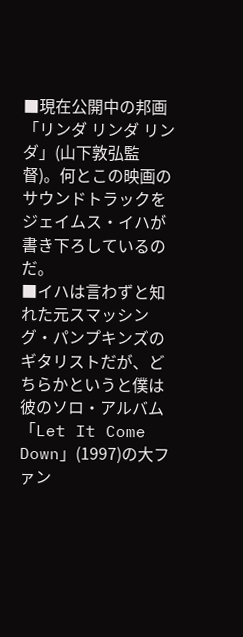■現在公開中の邦画「リンダ リンダ リンダ」(山下敦弘監督)。何とこの映画のサウンドトラックをジェイムス・イハが書き下ろしているのだ。
■イハは言わずと知れた元スマッシング・パンプキンズのギタリストだが、どちらかというと僕は彼のソロ・アルバム「Let It Come Down」(1997)の大ファン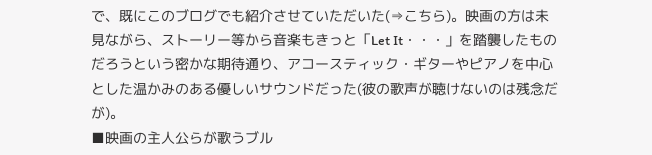で、既にこのブログでも紹介させていただいた(⇒こちら)。映画の方は未見ながら、ストーリー等から音楽もきっと「Let It・・・」を踏襲したものだろうという密かな期待通り、アコースティック・ギターやピアノを中心とした温かみのある優しいサウンドだった(彼の歌声が聴けないのは残念だが)。
■映画の主人公らが歌うブル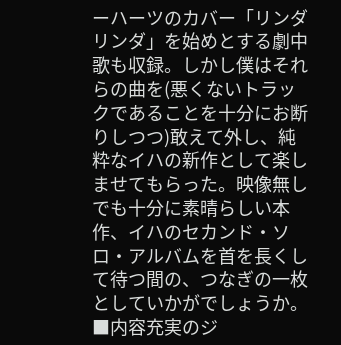ーハーツのカバー「リンダ リンダ」を始めとする劇中歌も収録。しかし僕はそれらの曲を(悪くないトラックであることを十分にお断りしつつ)敢えて外し、純粋なイハの新作として楽しませてもらった。映像無しでも十分に素晴らしい本作、イハのセカンド・ソロ・アルバムを首を長くして待つ間の、つなぎの一枚としていかがでしょうか。
■内容充実のジ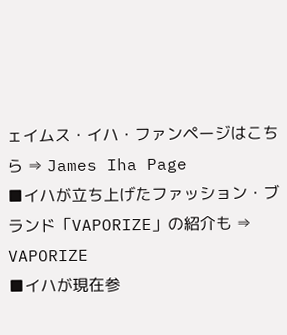ェイムス・イハ・ファンページはこちら ⇒ James Iha Page
■イハが立ち上げたファッション・ブランド「VAPORIZE」の紹介も ⇒ VAPORIZE
■イハが現在参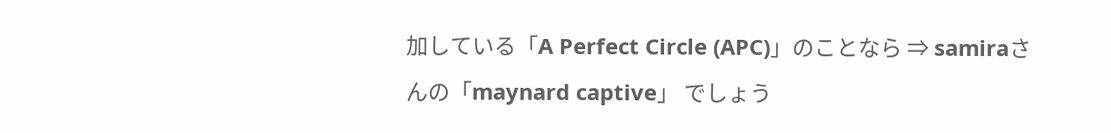加している「A Perfect Circle (APC)」のことなら ⇒ samiraさんの「maynard captive」 でしょう